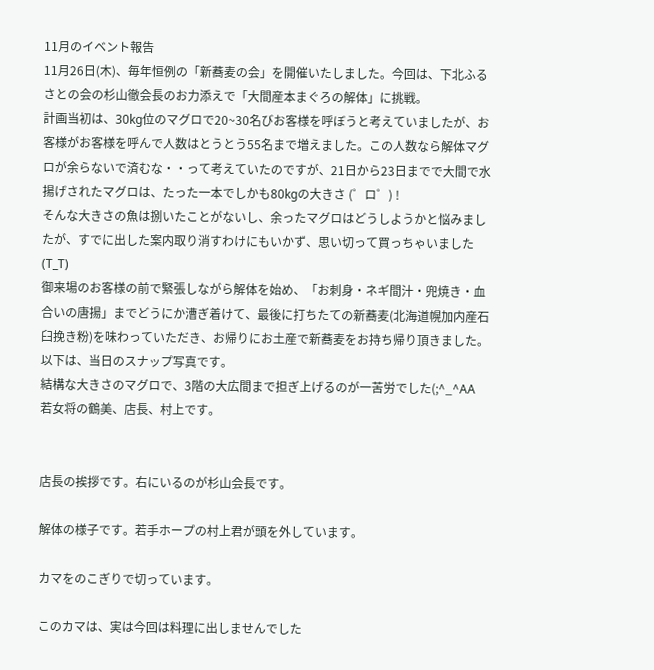11月のイベント報告
11月26日(木)、毎年恒例の「新蕎麦の会」を開催いたしました。今回は、下北ふるさとの会の杉山徹会長のお力添えで「大間産本まぐろの解体」に挑戦。
計画当初は、30kg位のマグロで20~30名びお客様を呼ぼうと考えていましたが、お客様がお客様を呼んで人数はとうとう55名まで増えました。この人数なら解体マグロが余らないで済むな・・って考えていたのですが、21日から23日までで大間で水揚げされたマグロは、たった一本でしかも80kgの大きさ (゜ロ゜) !
そんな大きさの魚は捌いたことがないし、余ったマグロはどうしようかと悩みましたが、すでに出した案内取り消すわけにもいかず、思い切って買っちゃいました(T_T)
御来場のお客様の前で緊張しながら解体を始め、「お刺身・ネギ間汁・兜焼き・血合いの唐揚」までどうにか漕ぎ着けて、最後に打ちたての新蕎麦(北海道幌加内産石臼挽き粉)を味わっていただき、お帰りにお土産で新蕎麦をお持ち帰り頂きました。
以下は、当日のスナップ写真です。
結構な大きさのマグロで、3階の大広間まで担ぎ上げるのが一苦労でした(;^_^AA
若女将の鶴美、店長、村上です。


店長の挨拶です。右にいるのが杉山会長です。

解体の様子です。若手ホープの村上君が頭を外しています。

カマをのこぎりで切っています。

このカマは、実は今回は料理に出しませんでした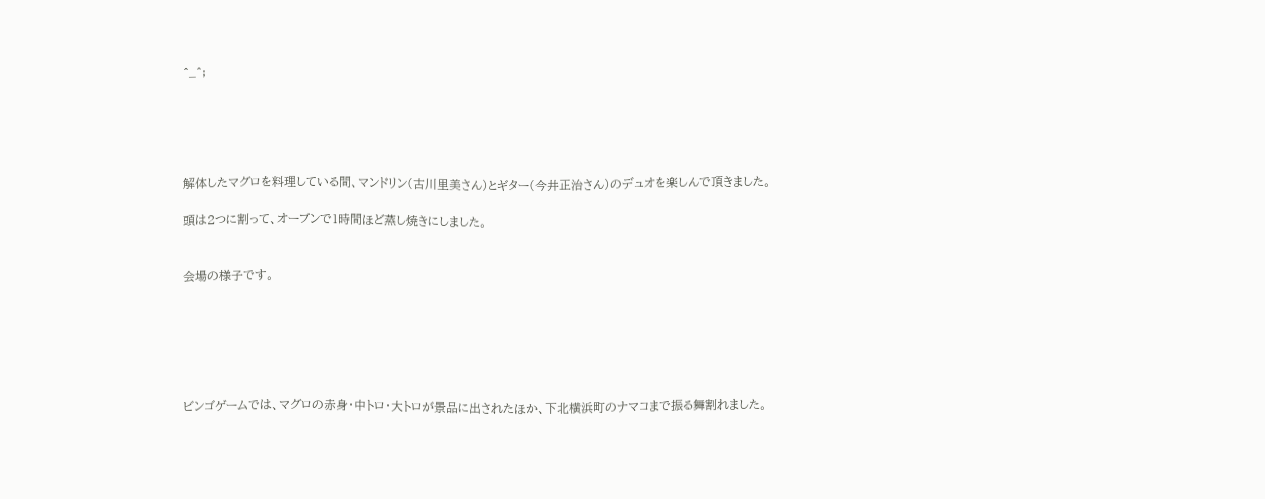^_^;





解体したマグロを料理している間、マンドリン(古川里美さん)とギター(今井正治さん)のデュオを楽しんで頂きました。

頭は2つに割って、オーブンで1時間ほど蒸し焼きにしました。


会場の様子です。






ビンゴゲームでは、マグロの赤身・中トロ・大トロが景品に出されたほか、下北横浜町のナマコまで振る舞割れました。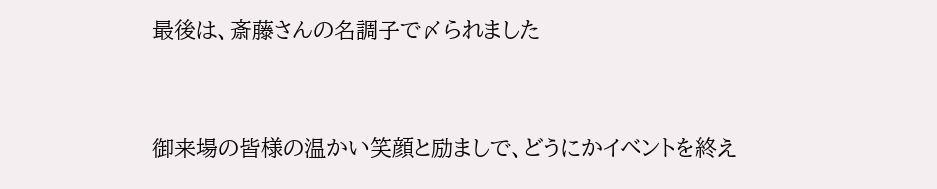最後は、斎藤さんの名調子で〆られました


御来場の皆様の温かい笑顔と励ましで、どうにかイベントを終え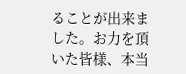ることが出来ました。お力を頂いた皆様、本当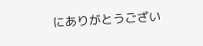にありがとうござい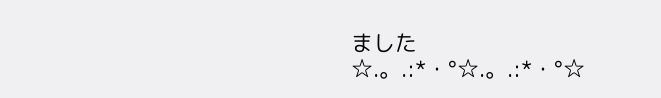ました☆.。.:*・°☆.。.:*・°☆